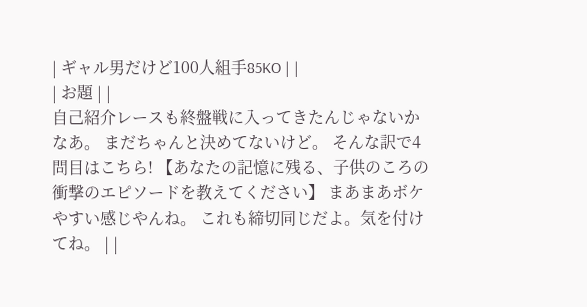| ギャル男だけど100人組手85KO | |
| お題 | |
自己紹介レースも終盤戦に入ってきたんじゃないかなあ。 まだちゃんと決めてないけど。 そんな訳で4問目はこちら! 【あなたの記憶に残る、子供のころの衝撃のエピソードを教えてください】 まあまあボケやすい感じやんね。 これも締切同じだよ。気を付けてね。 | |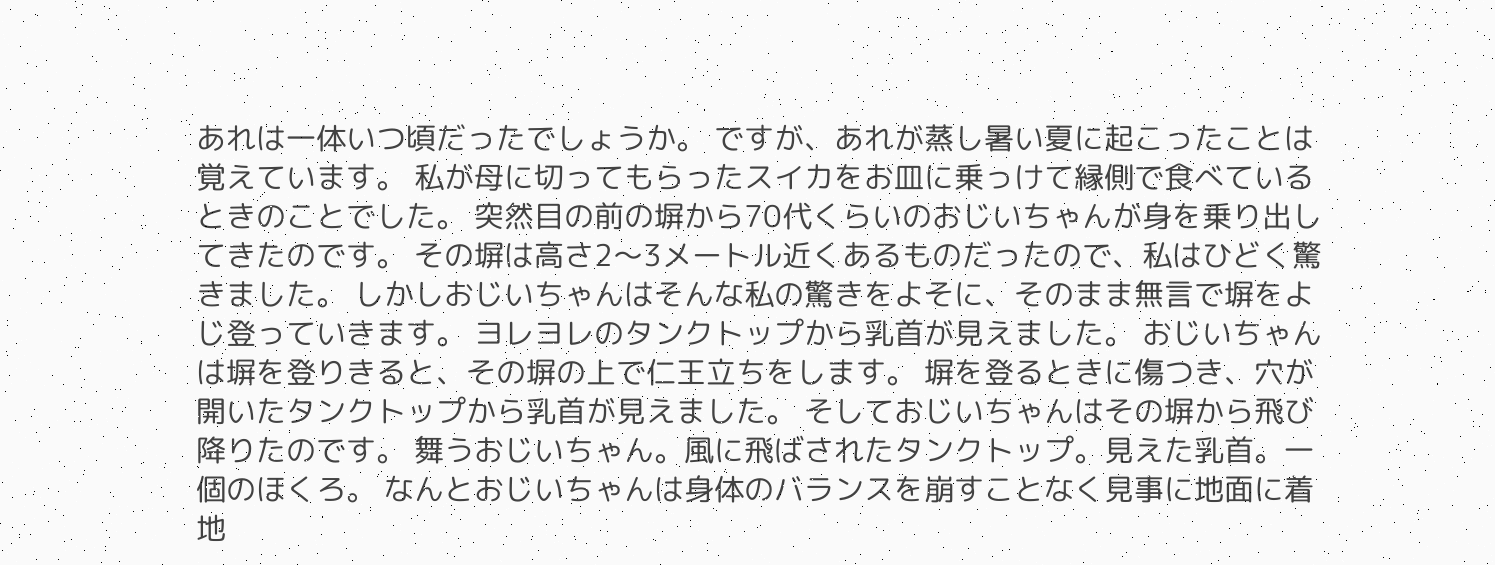あれは一体いつ頃だったでしょうか。 ですが、あれが蒸し暑い夏に起こったことは覚えています。 私が母に切ってもらったスイカをお皿に乗っけて縁側で食べているときのことでした。 突然目の前の塀から70代くらいのおじいちゃんが身を乗り出してきたのです。 その塀は高さ2〜3メートル近くあるものだったので、私はひどく驚きました。 しかしおじいちゃんはそんな私の驚きをよそに、そのまま無言で塀をよじ登っていきます。 ヨレヨレのタンクトップから乳首が見えました。 おじいちゃんは塀を登りきると、その塀の上で仁王立ちをします。 塀を登るときに傷つき、穴が開いたタンクトップから乳首が見えました。 そしておじいちゃんはその塀から飛び降りたのです。 舞うおじいちゃん。風に飛ばされたタンクトップ。見えた乳首。一個のほくろ。 なんとおじいちゃんは身体のバランスを崩すことなく見事に地面に着地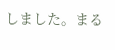しました。まる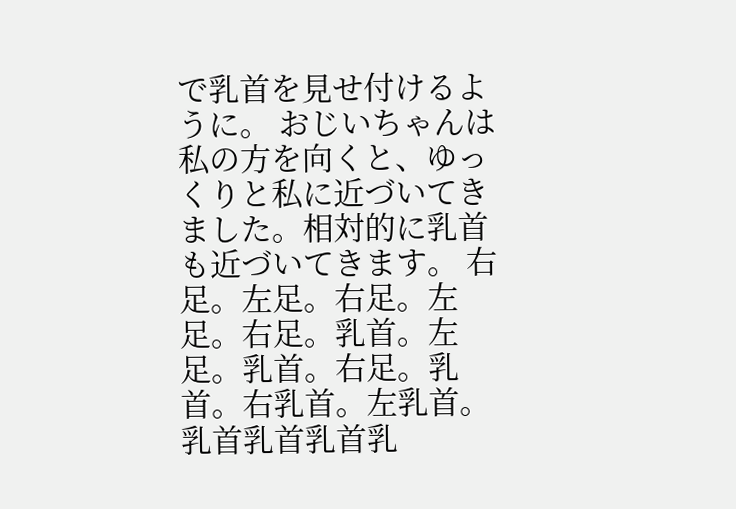で乳首を見せ付けるように。 おじいちゃんは私の方を向くと、ゆっくりと私に近づいてきました。相対的に乳首も近づいてきます。 右足。左足。右足。左足。右足。乳首。左足。乳首。右足。乳首。右乳首。左乳首。乳首乳首乳首乳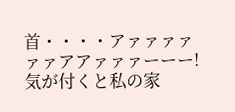首・・・・アァァァァァァアアァァァーーー! 気が付くと私の家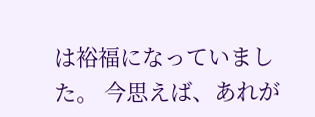は裕福になっていました。 今思えば、あれが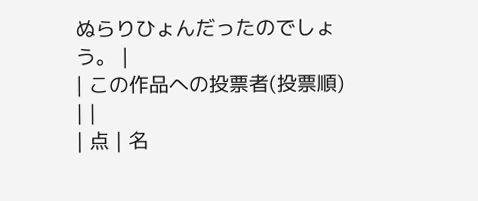ぬらりひょんだったのでしょう。 |
| この作品への投票者(投票順) | |
| 点 | 名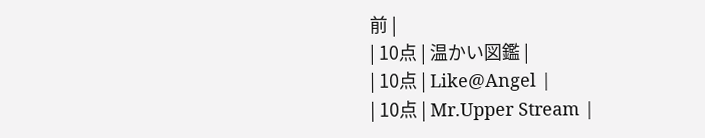前 |
| 10点 | 温かい図鑑 |
| 10点 | Like@Angel |
| 10点 | Mr.Upper Stream |